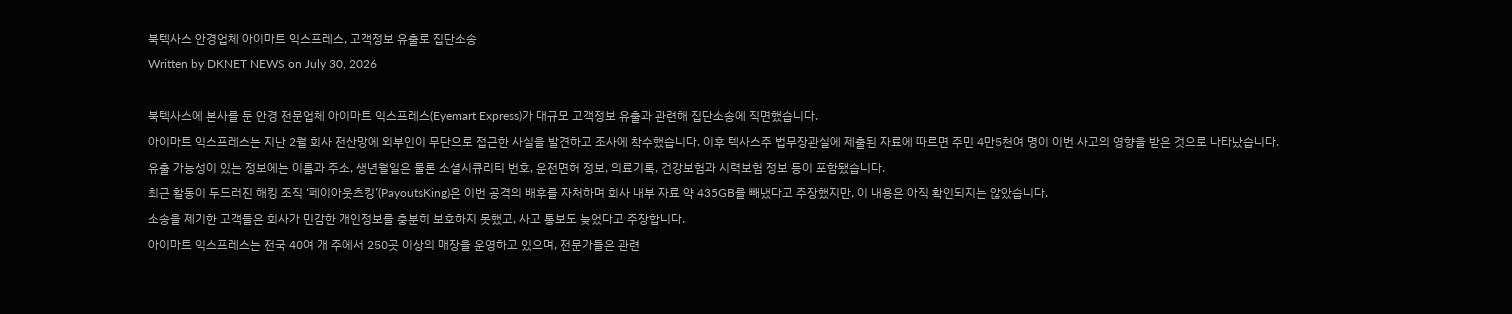북텍사스 안경업체 아이마트 익스프레스, 고객정보 유출로 집단소송
Written by DKNET NEWS on July 30, 2026

북텍사스에 본사를 둔 안경 전문업체 아이마트 익스프레스(Eyemart Express)가 대규모 고객정보 유출과 관련해 집단소송에 직면했습니다.
아이마트 익스프레스는 지난 2월 회사 전산망에 외부인이 무단으로 접근한 사실을 발견하고 조사에 착수했습니다. 이후 텍사스주 법무장관실에 제출된 자료에 따르면 주민 4만5천여 명이 이번 사고의 영향을 받은 것으로 나타났습니다.
유출 가능성이 있는 정보에는 이름과 주소, 생년월일은 물론 소셜시큐리티 번호, 운전면허 정보, 의료기록, 건강보험과 시력보험 정보 등이 포함됐습니다.
최근 활동이 두드러진 해킹 조직 ‘페이아웃츠킹’(PayoutsKing)은 이번 공격의 배후를 자처하며 회사 내부 자료 약 435GB를 빼냈다고 주장했지만, 이 내용은 아직 확인되지는 않았습니다.
소송을 제기한 고객들은 회사가 민감한 개인정보를 충분히 보호하지 못했고, 사고 통보도 늦었다고 주장합니다.
아이마트 익스프레스는 전국 40여 개 주에서 250곳 이상의 매장을 운영하고 있으며, 전문가들은 관련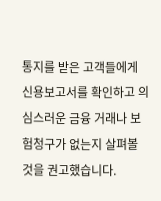통지를 받은 고객들에게 신용보고서를 확인하고 의심스러운 금융 거래나 보험청구가 없는지 살펴볼 것을 권고했습니다.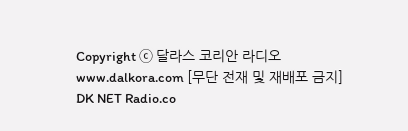Copyright ⓒ 달라스 코리안 라디오 www.dalkora.com [무단 전재 및 재배포 금지]
DK NET Radio.co